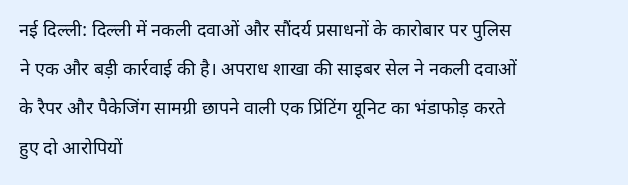नई दिल्ली: दिल्ली में नकली दवाओं और सौंदर्य प्रसाधनों के कारोबार पर पुलिस ने एक और बड़ी कार्रवाई की है। अपराध शाखा की साइबर सेल ने नकली दवाओं के रैपर और पैकेजिंग सामग्री छापने वाली एक प्रिंटिंग यूनिट का भंडाफोड़ करते हुए दो आरोपियों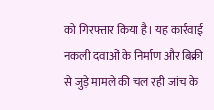को गिरफ्तार किया है। यह कार्रवाई नकली दवाओं के निर्माण और बिक्री से जुड़े मामले की चल रही जांच के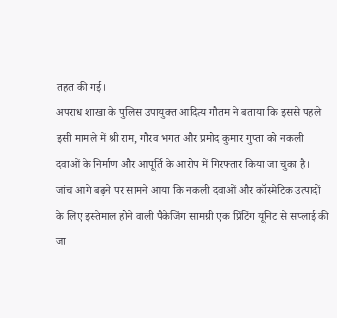तहत की गई।
अपराध शाखा के पुलिस उपायुक्त आदित्य गौतम ने बताया कि इससे पहले इसी मामले में श्री राम, गौरव भगत और प्रमोद कुमार गुप्ता को नकली दवाओं के निर्माण और आपूर्ति के आरोप में गिरफ्तार किया जा चुका है। जांच आगे बढ़ने पर सामने आया कि नकली दवाओं और कॉस्मेटिक उत्पादों के लिए इस्तेमाल होने वाली पैकेजिंग सामग्री एक प्रिंटिंग यूनिट से सप्लाई की जा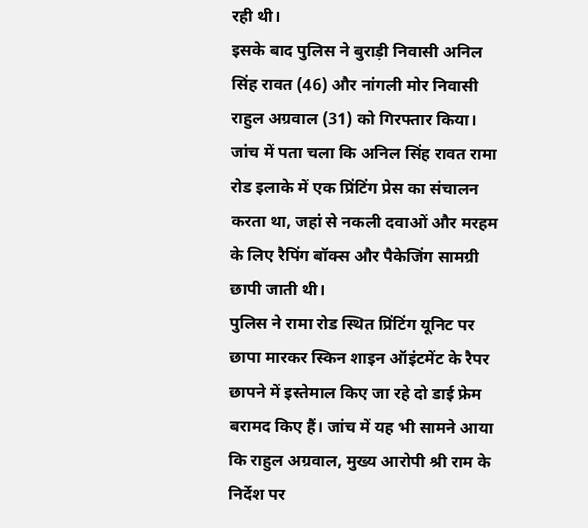रही थी।
इसके बाद पुलिस ने बुराड़ी निवासी अनिल सिंह रावत (46) और नांगली मोर निवासी राहुल अग्रवाल (31) को गिरफ्तार किया। जांच में पता चला कि अनिल सिंह रावत रामा रोड इलाके में एक प्रिंटिंग प्रेस का संचालन करता था, जहां से नकली दवाओं और मरहम के लिए रैपिंग बॉक्स और पैकेजिंग सामग्री छापी जाती थी।
पुलिस ने रामा रोड स्थित प्रिंटिंग यूनिट पर छापा मारकर स्किन शाइन ऑइंटमेंट के रैपर छापने में इस्तेमाल किए जा रहे दो डाई फ्रेम बरामद किए हैं। जांच में यह भी सामने आया कि राहुल अग्रवाल, मुख्य आरोपी श्री राम के निर्देश पर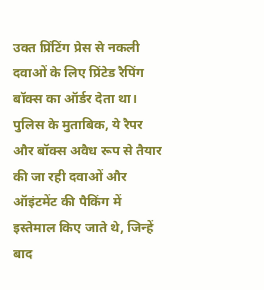उक्त प्रिंटिंग प्रेस से नकली दवाओं के लिए प्रिंटेड रैपिंग बॉक्स का ऑर्डर देता था।
पुलिस के मुताबिक, ये रैपर और बॉक्स अवैध रूप से तैयार की जा रही दवाओं और ऑइंटमेंट की पैकिंग में इस्तेमाल किए जाते थे, जिन्हें बाद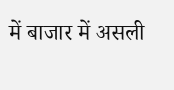में बाजार में असली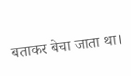बताकर बेचा जाता था।